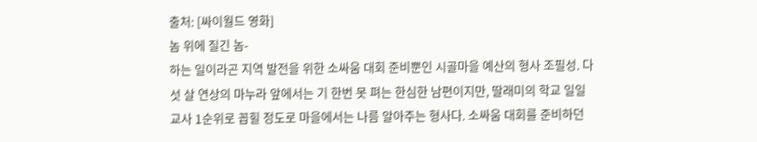출처: [싸이월드 영화]
놈 위에 질긴 놈-
하는 일이라곤 지역 발전을 위한 소싸움 대회 준비뿐인 시골마을 예산의 형사 조필성. 다섯 살 연상의 마누라 앞에서는 기 한번 못 펴는 한심한 남편이지만, 딸래미의 학교 일일교사 1순위로 꼽힐 정도로 마을에서는 나름 알아주는 형사다. 소싸움 대회를 준비하던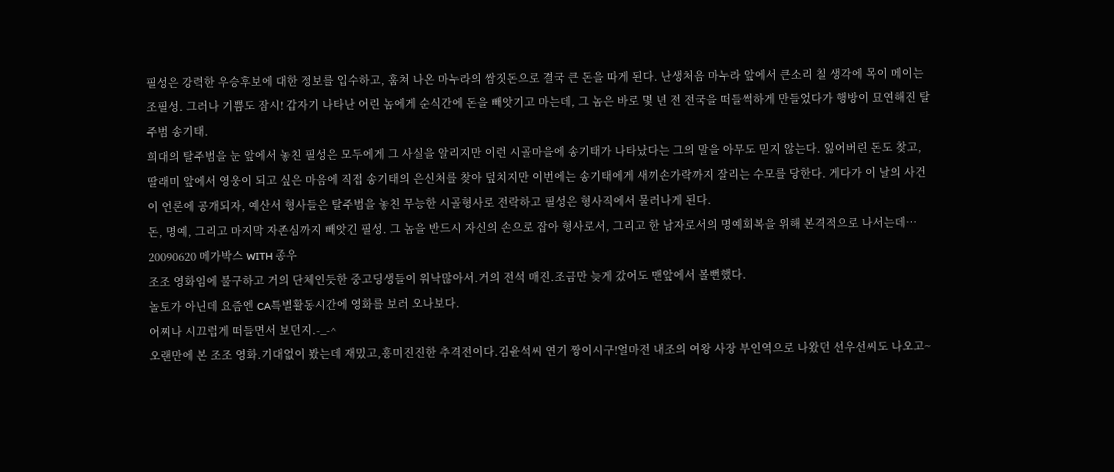필성은 강력한 우승후보에 대한 정보를 입수하고, 훔쳐 나온 마누라의 쌈짓돈으로 결국 큰 돈을 따게 된다. 난생처음 마누라 앞에서 큰소리 칠 생각에 목이 메이는 조필성. 그러나 기쁨도 잠시! 갑자기 나타난 어린 놈에게 순식간에 돈을 빼앗기고 마는데, 그 놈은 바로 몇 년 전 전국을 떠들썩하게 만들었다가 행방이 묘연해진 탈주범 송기태.
희대의 탈주범을 눈 앞에서 놓친 필성은 모두에게 그 사실을 알리지만 이런 시골마을에 송기태가 나타났다는 그의 말을 아무도 믿지 않는다. 잃어버린 돈도 찾고, 딸래미 앞에서 영웅이 되고 싶은 마음에 직접 송기태의 은신처를 찾아 덮치지만 이번에는 송기태에게 새끼손가락까지 잘리는 수모를 당한다. 게다가 이 날의 사건이 언론에 공개되자, 예산서 형사들은 탈주범을 놓친 무능한 시골형사로 전락하고 필성은 형사직에서 물러나게 된다.
돈, 명예, 그리고 마지막 자존심까지 빼앗긴 필성. 그 놈을 반드시 자신의 손으로 잡아 형사로서, 그리고 한 남자로서의 명예회복을 위해 본격적으로 나서는데…
20090620 메가박스 WITH 종우
조조 영화임에 불구하고 거의 단체인듯한 중고딩생들이 워낙많아서.거의 전석 매진.조금만 늦게 갔어도 맨앞에서 볼뻔했다.
놀토가 아닌데 요즘엔 CA특별활동시간에 영화를 보러 오나보다.
어찌나 시끄럽게 떠들면서 보던지.-_-^
오랜만에 본 조조 영화.기대없이 봤는데 재밌고,흥미진진한 추격전이다.김윤석씨 연기 짱이시구!얼마전 내조의 여왕 사장 부인역으로 나왔던 선우선씨도 나오고~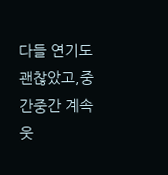다들 연기도 괜찮았고,중간중간 계속 웃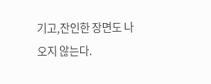기고,잔인한 장면도 나오지 않는다.